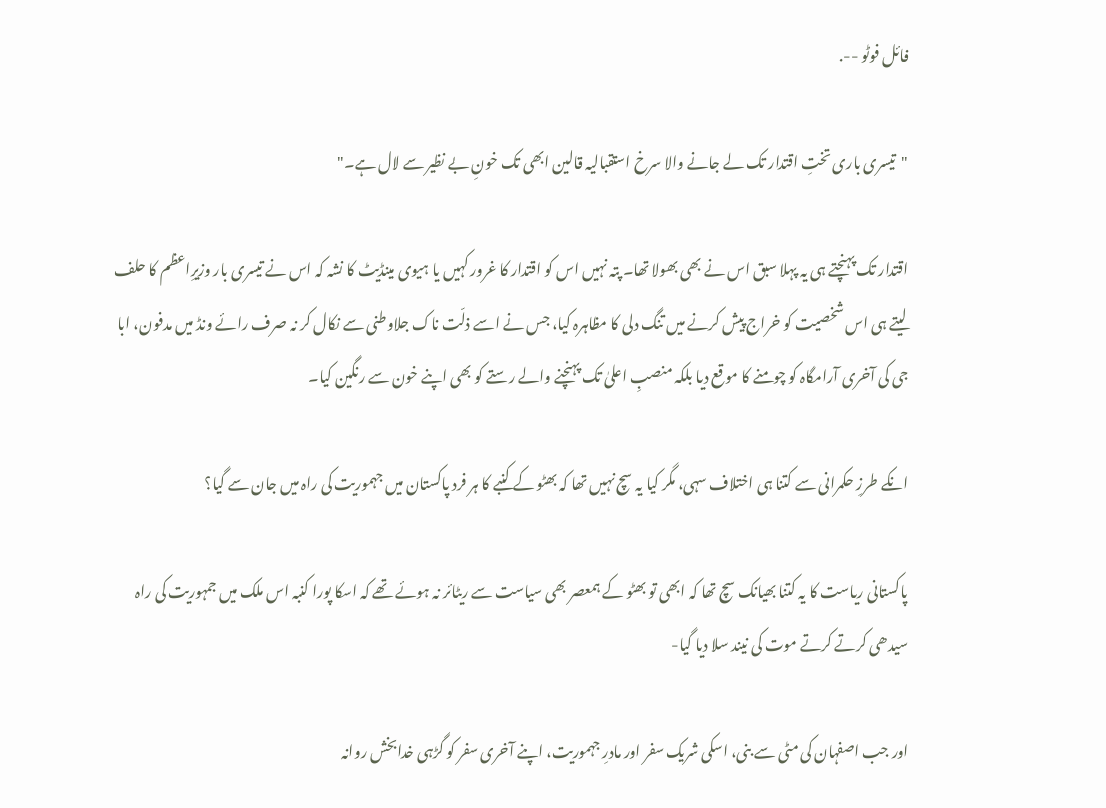فائل فوٹو --.

"تیسری باری تختِ اقتدار تک لے جانے والا سرخ استقبالیہ قالین ابھی تک خونِ بے نظیر سے لال ہے۔"

اقتدار تک پہنچتے ہی یہ پہلا سبق اس نے بھی بھولا تھا۔ پتہ نہیں اس کو اقتدار کا غرور کہیں یا ہیوی مینڈیٹ کا نشہ کہ اس نے تیسری بار وزیرِاعظم کا حلف لیتے ہی اس شخصیت کو خراج پیش کرنے میں تنگ دلی کا مظاہرہ کیا، جس نے اسے ذلّت ناک جلاوطنی سے نکال کر نہ صرف رائے ونڈ میں مدفون، ابا جی کی آخری آرامگاہ کو چومنے کا موقع دیا بلکہ منصبِ اعلیٰ تک پہنچنے والے رستے کو بھی اپنے خون سے رنگین کیا۔

انکے طرزِ حکمرانی سے کتنا ہی اختلاف سہی، مگر کیا یہ سچ نہیں تھا کہ بھٹو کے کنبے کا ہر فرد پاکستان میں جہموریت کی راہ میں جان سے گیا؟

پاکستانی ریاست کا یہ کتنا بھیانک سچ تھا کہ ابھی تو بھٹو کے ہمعصر بھی سیاست سے ریٹائر نہ ہوئے تھے کہ اسکا پورا کنبہ اس ملک میں جمہوریت کی راہ سیدھی کرتے کرتے موت کی نیند سلا دیا گیا-

اور جب اصفہان کی مٹی سے بنی، اسکی شریک سفر اور مادرِ جہموریت، اپنے آخری سفر کو گڑہی خدابخش روانہ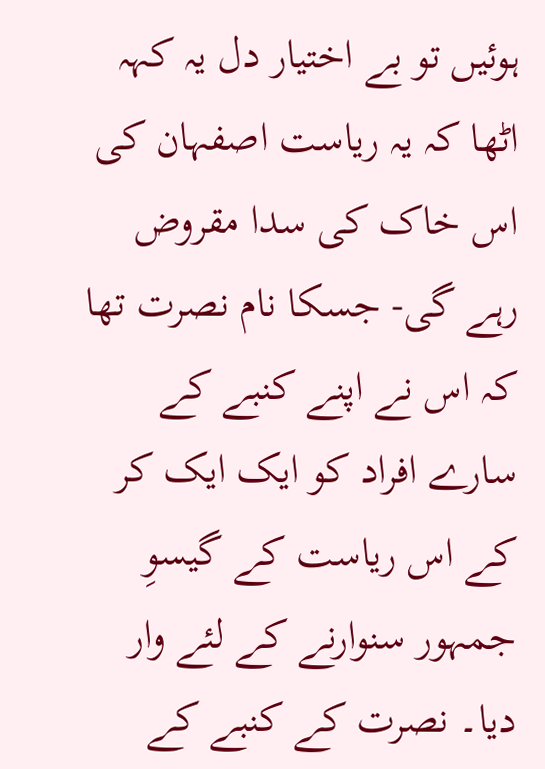ہوئیں تو بے اختیار دل یہ کہہ اٹھا کہ یہ ریاست اصفہان کی اس خاک کی سدا مقروض رہے گی- جسکا نام نصرت تھا کہ اس نے اپنے کنبے کے سارے افراد کو ایک ایک کر کے اس ریاست کے گیسوِ جمہور سنوارنے کے لئے وار دیا۔ نصرت کے کنبے کے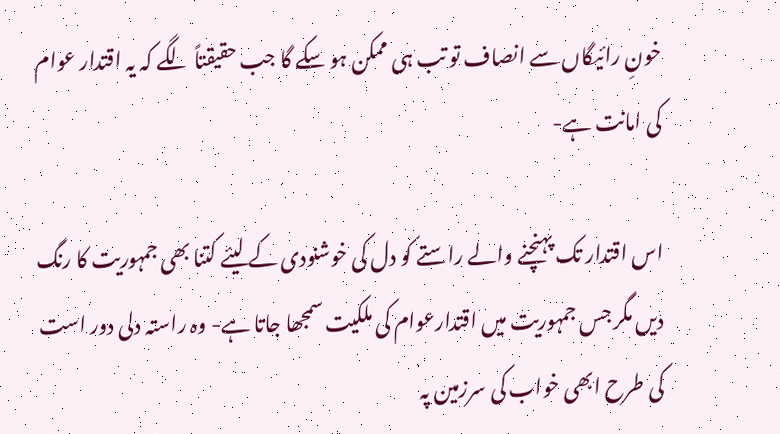خونِ رائیگاں سے انصاف تو تب ہی ممکن ہو سکے گا جب حقیقتاً لگے کہ یہ اقتدار عوام کی امانت ہے-

اس اقتدار تک پہنچنے والے راستے کو دل کی خوشنودی کے لیئے کتنا بھی جمہوریت کا رنگ دیں مگر جس جمہوریت میں اقتدارعوام کی ملکیت سمجھا جاتا ہے- وہ راستہ دلی دور است کی طرح ابھی خواب کی سرزمین پہ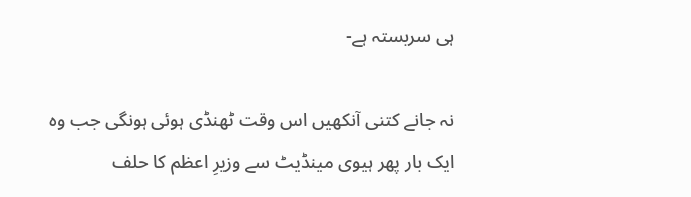ہی سربستہ ہے-

نہ جانے کتنی آنکھیں اس وقت ٹھنڈی ہوئی ہونگی جب وہ ایک بار پھر ہیوی مینڈیٹ سے وزیرِ اعظم کا حلف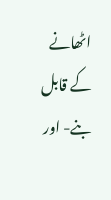اٹھانے کے قابل بنے- اور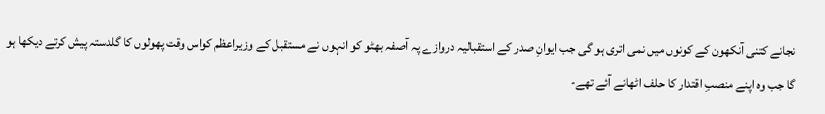نجانے کتنی آنکھون کے کونوں میں نمی اتری ہو گی جب ایوانِ صدر کے استقبالیہ دروازے پہ آصفہ بھٹو کو انہوں نے مستقبل کے وزیراعظم کواس وقت پھولوں کا گلدستہ پیش کرتے دیکھا ہو گا جب وہ اپنے منصبِ اقتدار کا حلف اٹھانے آئے تھے-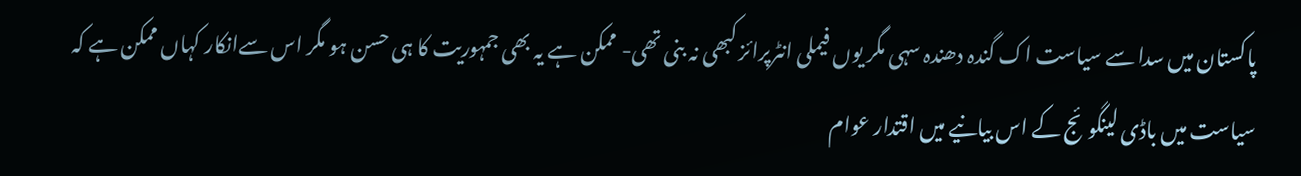پاکستان میں سدا سے سیاست اک گندہ دھندہ سہی مگر یوں فیملی انٹرپرائز کبھی نہ بنی تھی- ممکن ہے یہ بھی جمہوریت کا ہی حسن ہو مگر اس سےانکار کہاں ممکن ہے کہ سیاست میں باڈی لینگوئج کے اس بیانیے میں اقتدار عوام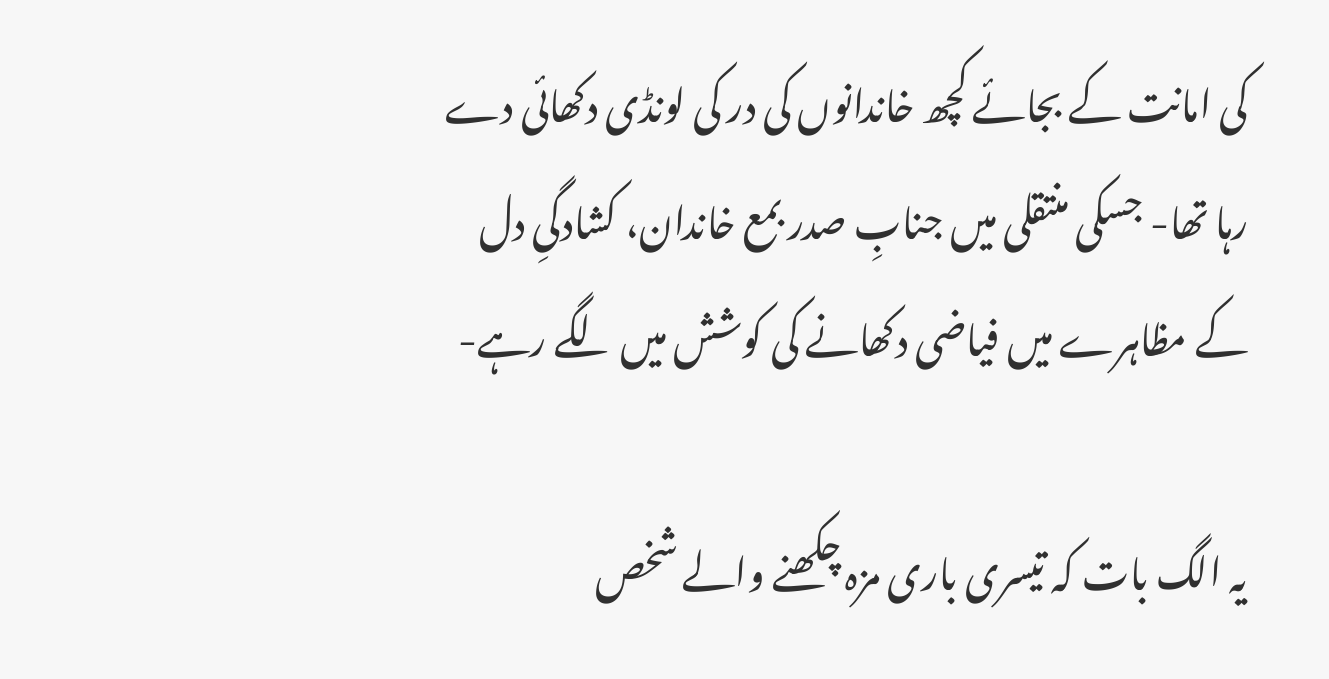کی امانت کے بجائے کچھ خاندانوں کی در کی لونڈی دکھائی دے رہا تھا- جسکی منتقلی میں جنابِ صدر بمع خاندان، کشادگیِ دل کے مظاہرے میں فیاضی دکھانے کی کوشش میں لگے رہے-

یہ الگ بات کہ تیسری باری مزہ چکھنے والے شخص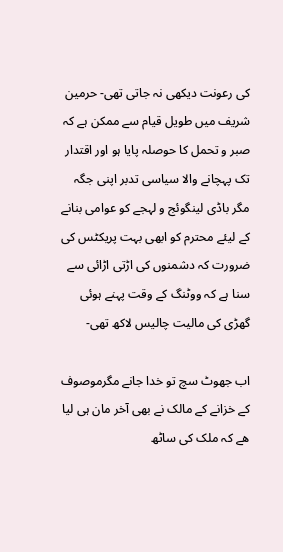کی رعونت دیکھی نہ جاتی تھی- حرمین شریف میں طویل قیام سے ممکن ہے کہ صبر و تحمل کا حوصلہ پایا ہو اور اقتدار تک پہچانے والا سیاسی تدبر اپنی جگہ مگر باڈی لینگوئج و لہجے کو عوامی بنانے کے لیئے محترم کو ابھی بہت پریکٹس کی ضرورت کہ دشمنوں کی اڑتی اڑائی سے سنا ہے کہ ووٹنگ کے وقت پہنے ہوئی گھڑی کی مالیت چالیس لاکھ تھی-

اب جھوٹ سچ تو خدا جانے مگرموصوف کے خزانے کے مالک نے بھی آخر مان ہی لیا ھے کہ ملک کی ساٹھ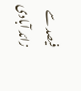فیصد سے زائد آبادی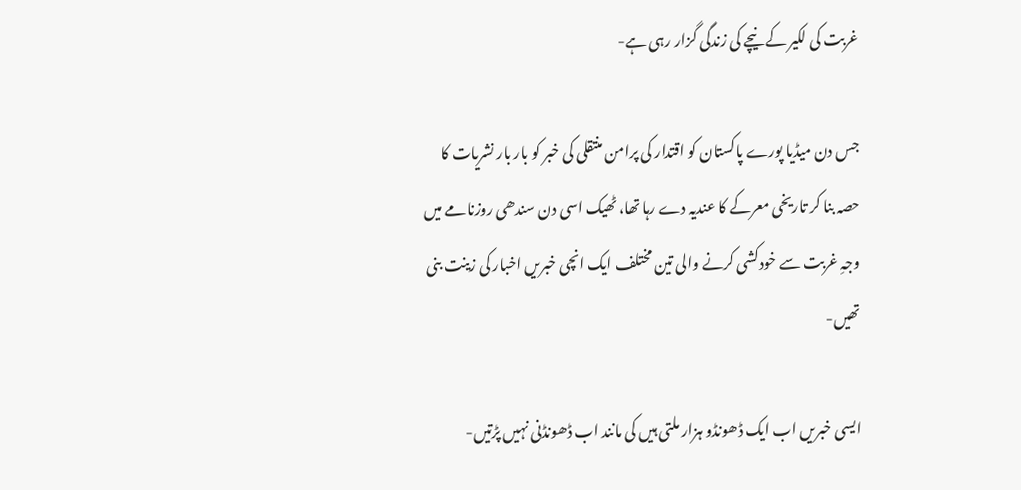غربت کی لکیر کے نیچے کی زندگی گزار رہی ہے-

جس دن میڈیا پورے پاکستان کو اقتدار کی پرامن منتقلی کی خبر کو بار بار نشریات کا حصہ بنا کر تاریخی معرکے کا عندیہ دے رہا تھا، ٹھیک اسی دن سندھی روزنامے میں وجہِ غربت سے خودکشی کرنے والی تین مختلف ایک انچی خبریں اخبار کی زینت بنی تھیں-

ایسی خبریں اب ایک ڈھونڈو ہزار ملتی ہیں کی مانند اب ڈھونڈنی نہیں پڑتیں-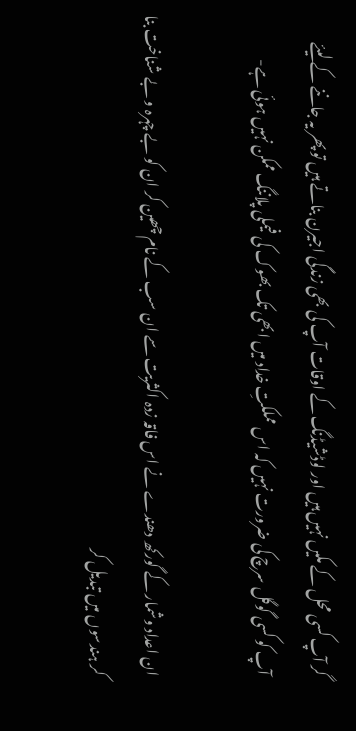گر آپ کسی محل کے مکیں نہیں ہیں اور لوڈشیڈنگ کے اوقات آپ کی بھی زندگی اجیرن بناتے ہیں تو پھر یہ جاننے کے لیئے آپ کو کسی گوگل سرچ کی ضرورت نہیں کہ اس مملکتِ خداد میں ابھی تک بھوک کی فیملی پلاننگ ممکن نہیں ہوئی ہے-

ان اعداد وشمار کے گورکھ دھندے نے اس فاقہ زدہ اکثریت سے ان سب کے نام چھین کر ان کو بے چہرہ و بے شناخت بنا کر ہندسوں میں تبدیل کر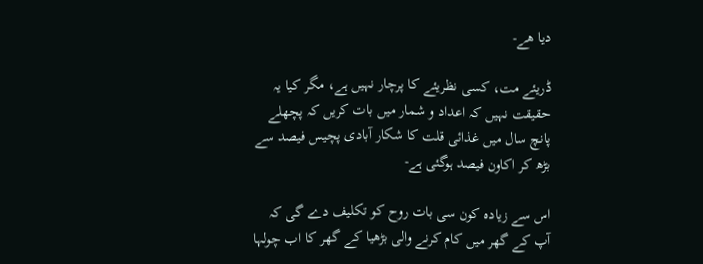دیا ھے-

ڈریئے مت، کسی نظریئے کا پرچار نہیں ہے، مگر کیا یہ حقیقت نہیں کہ اعداد و شمار میں بات کریں کہ پچھلے پانچ سال میں غذائی قلت کا شکار آبادی پچیس فیصد سے بڑھ کر اکاون فیصد ہوگئی ہے-

اس سے زیادہ کون سی بات روح کو تکلیف دے گی کہ آپ کے گھر میں کام کرنے والی بڑھیا کے گھر کا اب چولہا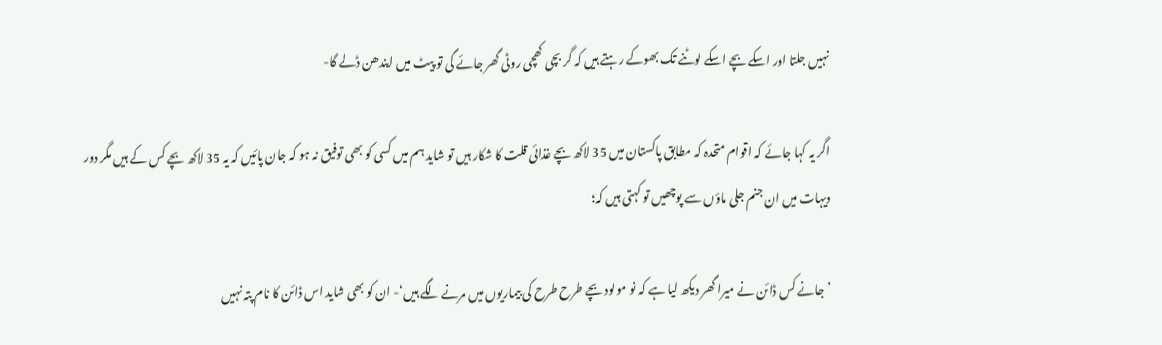نہیں جلتا اور اسکے بچے اسکے لوٹنے تک بھوکے رہتے ہیں کہ گر بچی کھچی روٹی گھر جائے گی تو پیٹ میں ایندھن ڈلے گا-

اگر یہ کہا جائے کہ اقوام متحدہ کہ مطابق پاکستان میں 35 لاکھ بچے غذائی قلت کا شکار ہیں تو شاید ہم میں کسی کو بھی توفیق نہ ہو کہ جان پائیں کہ یہ 35 لاکھ بچے کس کے ہیں مگر دور دیہات میں ان جنم جلی ماؤں سے پوچھیں تو کہتی ہیں کہ؛

’جانے کس ڈائن نے میرا گھر دیکھ لیا ہے کہ نو مولود بچے طرح طرح کی بیماریوں میں مرنے لگے ہیں‘- ان کو بھی شاید اس ڈائن کا نام پتہ نہیں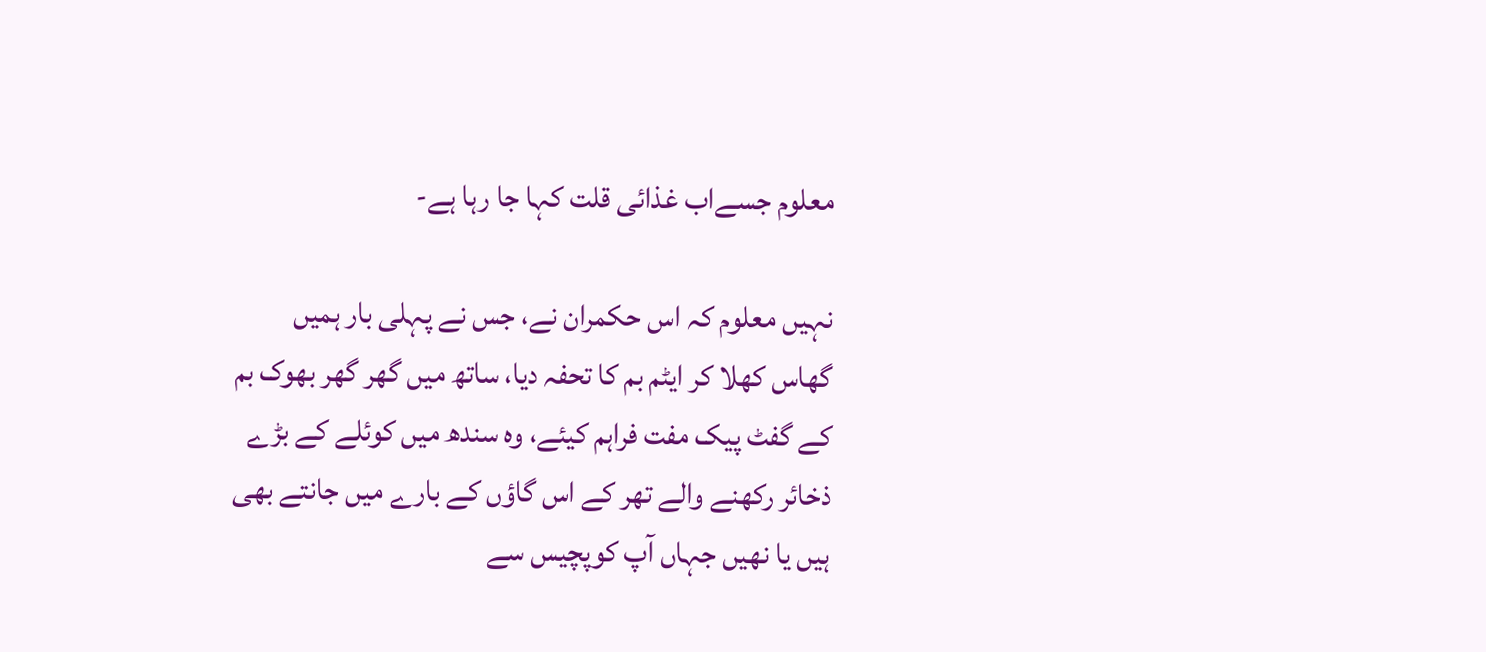معلوم جسےاب غذائی قلت کہا جا رہا ہے-

نہیں معلوم کہ اس حکمران نے، جس نے پہلی بار ہمیں گھاس کھلا کر ایٹم بم کا تحفہ دیا، ساتھ میں گھر گھر بھوک بم کے گفٹ پیک مفت فراہم کیئے، وہ سندھ میں کوئلے کے بڑے ذخائر رکھنے والے تھر کے اس گاؤں کے بارے میں جانتے بھی ہیں یا نھیں جہاں آپ کوپچیس سے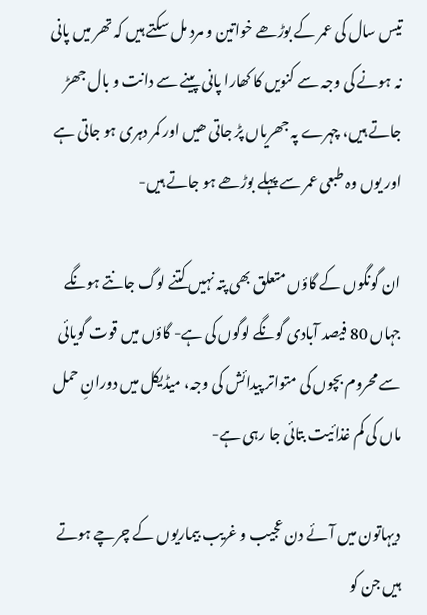تیس سال کی عمر کے بوڑھے خواتین و مرد مل سکتے ہیں کہ تھر میں پانی نہ ہونے کی وجہ سے کنویں کا کھارا پانی پینے سے دانت و بال جھڑ جاتے ہیں، چہرے پہ جھریاں پڑ جاتی ھیں اور کمر دہری ہو جاتی ہے اور یوں وہ طبعی عمر سے پہلے بوڑھے ہو جاتے ہیں-

ان گونگوں کے گاؤں متعلق بھی پتہ نہیں کتنے لوگ جانتے ہونگے جہاں 80 فیصد آبادی گونگے لوگوں کی ہے- گاؤں میں قوت گویائی سے محروم بچوں کی متواتر پیدائش کی وجہ، میڈیکل میں دورانِ حمل ماں کی کم غذائیت بتائی جا رہی ہے-

دیہاتون میں آئے دن عجیب و غریب بیماریوں کے چرچے ہوتے ہیں جن کو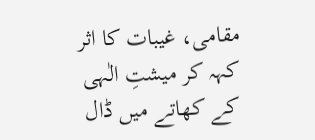مقامی، غیبات کا اثر کہہ کر میشتِ الٰہی کے کھاتے میں ڈال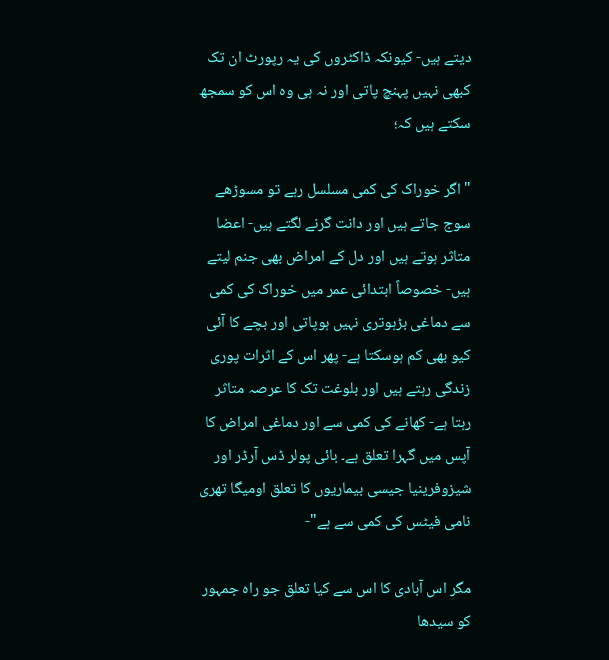دیتے ہیں- کیونکہ ڈاکٹروں کی یہ رپورٹ ان تک کبھی نہیں پہنچ پاتی اور نہ ہی وہ اس کو سمجھ سکتے ہیں کہ؛

"اگر خوراک کی کمی مسلسل رہے تو مسوڑھے سوج جاتے ہیں اور دانت گرنے لگتے ہیں- اعضا متاثر ہوتے ہیں اور دل کے امراض بھی جنم لیتے ہیں- خصوصاً ابتدائی عمر میں خوراک کی کمی سے دماغی بڑہوتری نہیں ہوپاتی اور بچے کا آئی کیو بھی کم ہوسکتا ہے- پھر اس کے اثرات پوری زندگی رہتے ہیں اور بلوغت تک کا عرصہ متاثر رہتا ہے- کھانے کی کمی سے اور دماغی امراض کا آپس میں گہرا تعلق ہے۔ بائی پولر ڈس آرڈر اور شیزوفرینیا جیسی بیماریوں کا تعلق اومیگا تھری نامی فیٹس کی کمی سے ہے"-

مگر اس آبادی کا اس سے کیا تعلق جو راہ جمہور کو سیدھا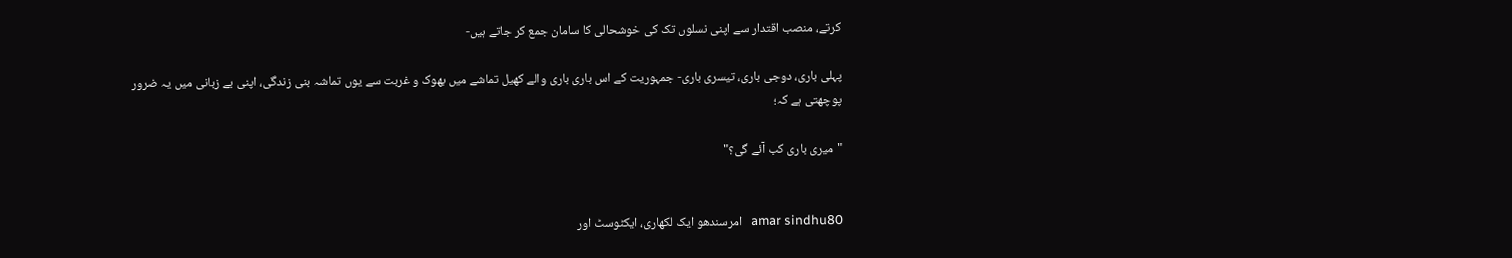کرتے، منصب اقتدار سے اپنی نسلوں تک کی خوشحالی کا سامان جمع کر جاتے ہیں-

پہلی باری، دوجی باری، تیسری باری- جمہوریت کے اس باری باری والے کھیل تماشے میں بھوک و غربت سے یوں تماشہ بنی زندگی، اپنی بے زبانی میں یہ ضرور پوچھتی ہے کہ؛

"میری باری کب آئے گی؟"


amar sindhu80   امرسندھو ایک لکھاری، ایکٹوسٹ اور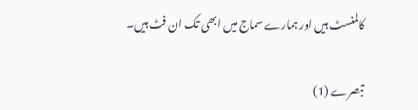کالمنسٹ ہیں اور ہمارے سماج میں ابھی تک ان فٹ ہیں۔

تبصرے (1)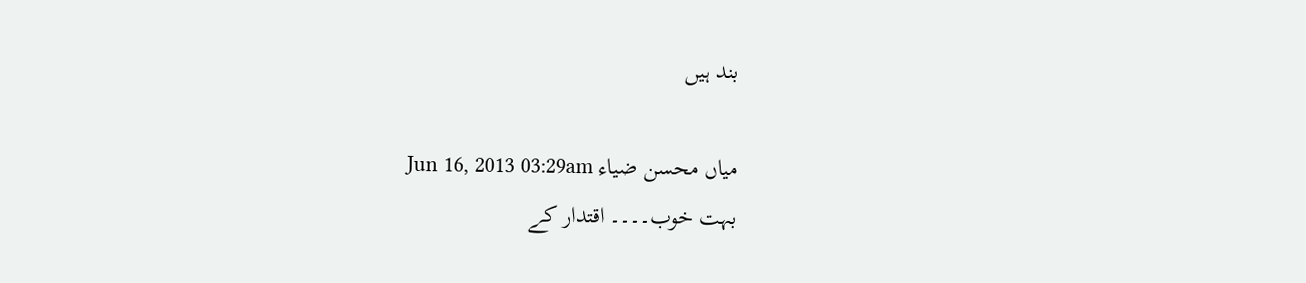بند ہیں

میاں محسن ضیاء Jun 16, 2013 03:29am
بہت خوب۔۔۔۔ اقتدار کے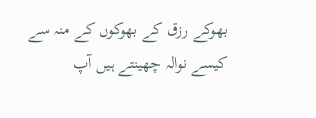بھوکے رزق کے بھوکوں کے منہ سے کیسے نوالہ چھینتے ہیں آپ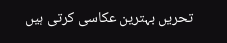تحریں بہترین عکاسی کرتی ہیں